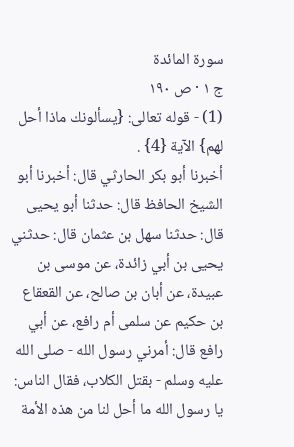سورة المائدة
ج ١ · ص ١٩٠
(1) - قوله تعالى: {يسألونك ماذا أحل لهم} الآية {4} .
أخبرنا أبو بكر الحارثي قال: أخبرنا أبو الشيخ الحافظ قال: حدثنا أبو يحيى قال: حدثنا سهل بن عثمان قال: حدثني يحيى بن أبي زائدة، عن موسى بن عبيدة، عن أبان بن صالح، عن القعقاع بن حكيم عن سلمى أم رافع، عن أبي رافع قال: أمرني رسول الله - صلى الله عليه وسلم - بقتل الكلاب، فقال الناس: يا رسول الله ما أحل لنا من هذه الأمة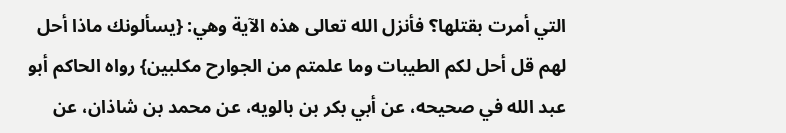التي أمرت بقتلها؟ فأنزل الله تعالى هذه الآية وهي: {يسألونك ماذا أحل لهم قل أحل لكم الطيبات وما علمتم من الجوارح مكلبين} رواه الحاكم أبو عبد الله في صحيحه، عن أبي بكر بن بالويه، عن محمد بن شاذان، عن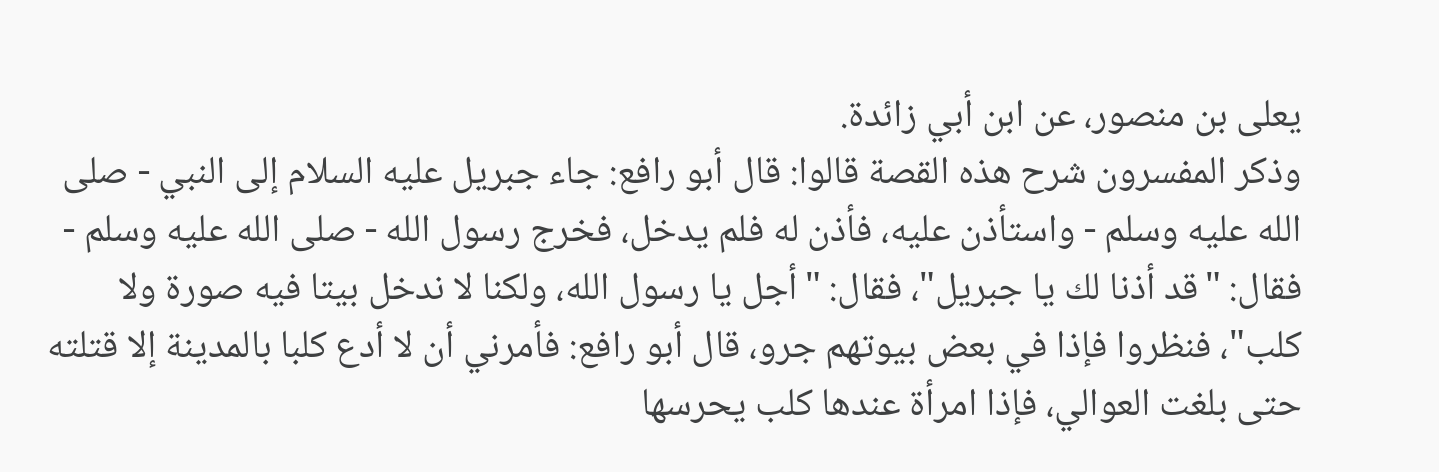يعلى بن منصور، عن ابن أبي زائدة.
وذكر المفسرون شرح هذه القصة قالوا: قال أبو رافع: جاء جبريل عليه السلام إلى النبي - صلى الله عليه وسلم - واستأذن عليه، فأذن له فلم يدخل، فخرج رسول الله - صلى الله عليه وسلم - فقال: "قد أذنا لك يا جبريل"، فقال: "أجل يا رسول الله، ولكنا لا ندخل بيتا فيه صورة ولا كلب"، فنظروا فإذا في بعض بيوتهم جرو، قال أبو رافع: فأمرني أن لا أدع كلبا بالمدينة إلا قتلته حتى بلغت العوالي، فإذا امرأة عندها كلب يحرسها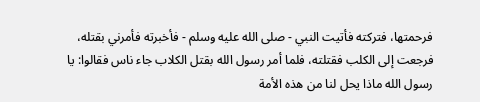فرحمتها، فتركته فأتيت النبي - صلى الله عليه وسلم - فأخبرته فأمرني بقتله، فرجعت إلى الكلب فقتلته، فلما أمر رسول الله بقتل الكلاب جاء ناس فقالوا: يا رسول الله ماذا يحل لنا من هذه الأمة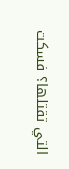التي تقتلها؟ فسكت